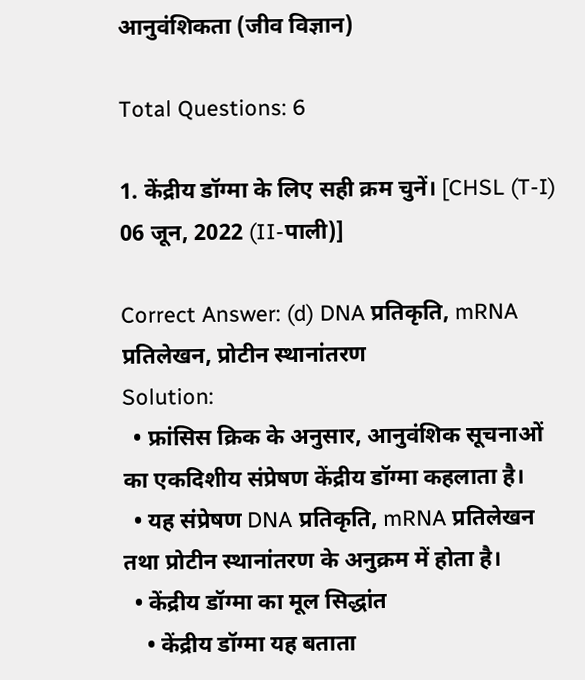आनुवंशिकता (जीव विज्ञान)

Total Questions: 6

1. केंद्रीय डॉग्मा के लिए सही क्रम चुनें। [CHSL (T-I) 06 जून, 2022 (II-पाली)]

Correct Answer: (d) DNA प्रतिकृति, mRNA प्रतिलेखन, प्रोटीन स्थानांतरण
Solution:
  • फ्रांसिस क्रिक के अनुसार, आनुवंशिक सूचनाओं का एकदिशीय संप्रेषण केंद्रीय डॉग्मा कहलाता है।
  • यह संप्रेषण DNA प्रतिकृति, mRNA प्रतिलेखन तथा प्रोटीन स्थानांतरण के अनुक्रम में होता है।
  • केंद्रीय डॉग्मा का मूल सिद्धांत
    • केंद्रीय डॉग्मा यह बताता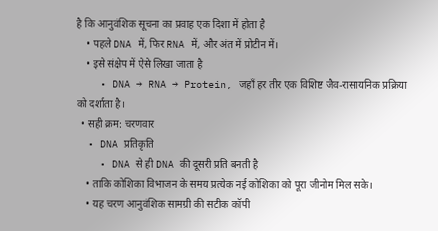है कि आनुवंशिक सूचना का प्रवाह एक दिशा में होता है
    • पहले DNA में, फिर RNA में, और अंत में प्रोटीन में।
    • इसे संक्षेप में ऐसे लिखा जाता है
    • DNA → RNA → Protein, जहाँ हर तीर एक विशिष्ट जैव-रासायनिक प्रक्रिया को दर्शाता है।
  • सही क्रम: चरणवार
  • DNA प्रतिकृति
    • DNA से ही DNA की दूसरी प्रति बनती है
    • ताकि कोशिका विभाजन के समय प्रत्येक नई कोशिका को पूरा जीनोम मिल सके।
    • यह चरण आनुवंशिक सामग्री की सटीक कॉपी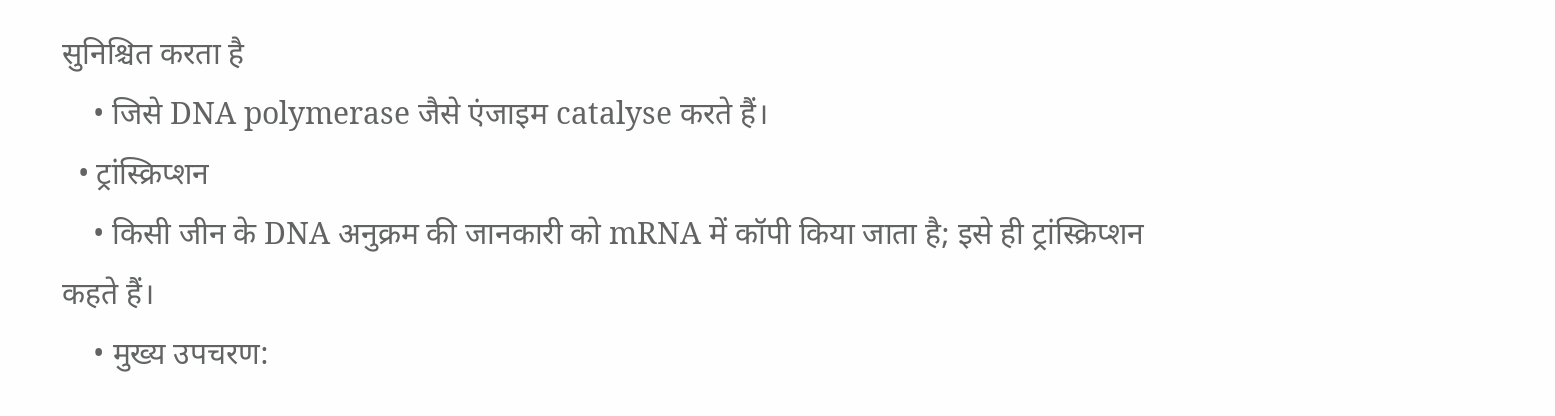सुनिश्चित करता है
    • जिसे DNA polymerase जैसे एंजाइम catalyse करते हैं।
  • ट्रांस्क्रिप्शन
    • किसी जीन के DNA अनुक्रम की जानकारी को mRNA में कॉपी किया जाता है; इसे ही ट्रांस्क्रिप्शन कहते हैं।
    • मुख्य उपचरण: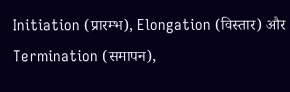Initiation (प्रारम्भ), Elongation (विस्तार) और Termination (समापन),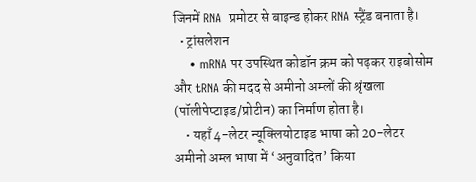जिनमें RNA  प्रमोटर से बाइन्ड होकर RNA स्ट्रैंड बनाता है।
  • ट्रांसलेशन
    • mRNA पर उपस्थित कोडॉन क्रम को पढ़कर राइबोसोम और tRNA की मदद से अमीनो अम्लों की श्रृंखला (पॉलीपेप्टाइड/प्रोटीन) का निर्माण होता है।
    • यहाँ 4-लेटर न्यूक्लियोटाइड भाषा को 20-लेटर अमीनो अम्ल भाषा में ‘अनुवादित’ किया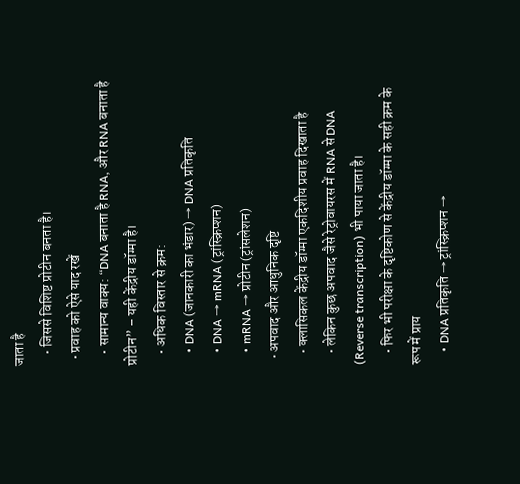जाता है
    • जिससे विशिष्ट प्रोटीन बनता है।
  • प्रवाह को ऐसे याद रखें
    • सामान्य वाक्य: “DNA बनाता है RNA, और RNA बनाता है प्रोटीन” – यही केंद्रीय डॉग्मा है।
    • अधिक विस्तार से क्रम:
    • DNA (जानकारी का भंडार) → DNA प्रतिकृति
    • DNA → mRNA (ट्रांस्क्रिप्शन)
    • mRNA → प्रोटीन (ट्रांसलेशन)
  • अपवाद और आधुनिक दृष्टि
    • क्लासिकल केंद्रीय डॉग्मा एकदिशीय प्रवाह दिखाता है
    • लेकिन कुछ अपवाद जैसे रेट्रोवायरस में RNA से DNA (Reverse transcription) भी पाया जाता है।
    • फिर भी परीक्षा के दृष्टिकोण से केंद्रीय डॉग्मा के सही क्रम के रूप में प्राय
    • DNA प्रतिकृति → ट्रांस्क्रिप्शन →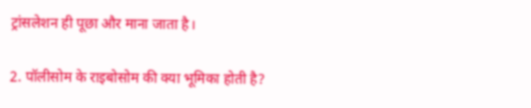ट्रांसलेशन ही पूछा और माना जाता है।

2. पॉलीसोम के राइबोसोम की क्या भूमिका होती है?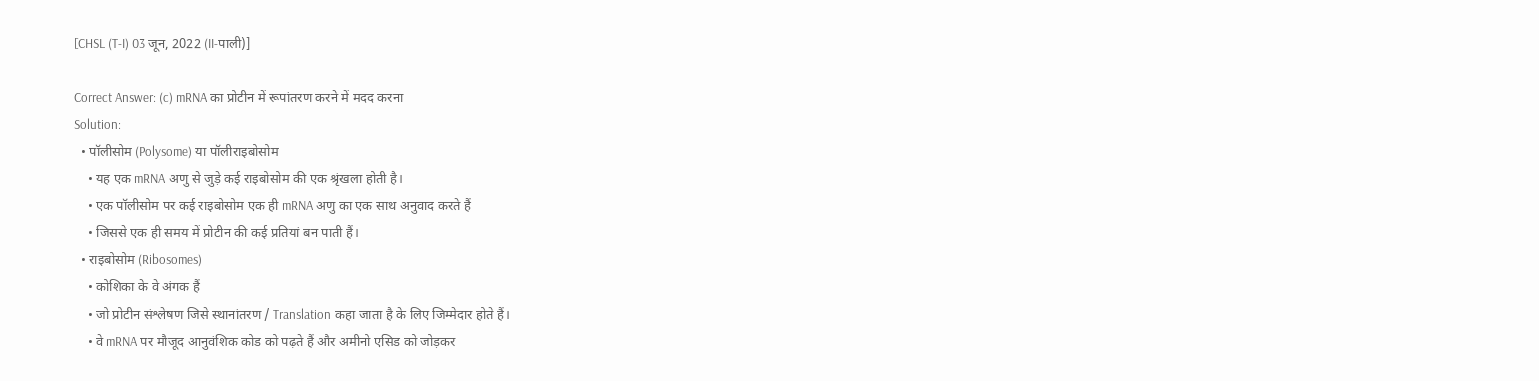[CHSL (T-I) 03 जून, 2022 (II-पाली)]

Correct Answer: (c) mRNA का प्रोटीन में रूपांतरण करने में मदद करना
Solution:
  • पॉलीसोम (Polysome) या पॉलीराइबोसोम
    • यह एक mRNA अणु से जुड़े कई राइबोसोम की एक श्रृंखला होती है।
    • एक पॉलीसोम पर कई राइबोसोम एक ही mRNA अणु का एक साथ अनुवाद करते हैं
    • जिससे एक ही समय में प्रोटीन की कई प्रतियां बन पाती हैं।
  • राइबोसोम (Ribosomes)
    • कोशिका के वे अंगक हैं
    • जो प्रोटीन संश्लेषण जिसे स्थानांतरण / Translation कहा जाता है के लिए जिम्मेदार होते हैं।
    • वे mRNA पर मौजूद आनुवंशिक कोड को पढ़ते हैं और अमीनो एसिड को जोड़कर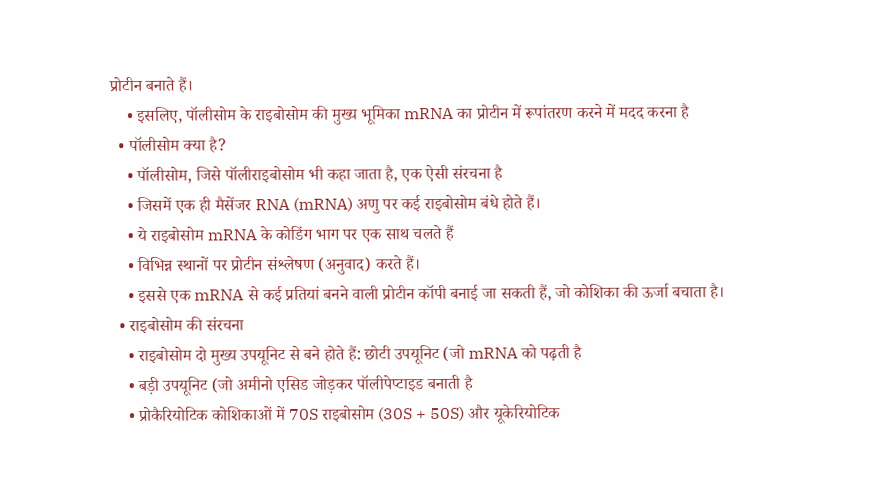प्रोटीन बनाते हैं।
    • इसलिए, पॉलीसोम के राइबोसोम की मुख्य भूमिका mRNA का प्रोटीन में रूपांतरण करने में मदद करना है
  • पॉलीसोम क्या है?
    • पॉलीसोम, जिसे पॉलीराइबोसोम भी कहा जाता है, एक ऐसी संरचना है
    • जिसमें एक ही मैसेंजर RNA (mRNA) अणु पर कई राइबोसोम बंधे होते हैं।
    • ये राइबोसोम mRNA के कोडिंग भाग पर एक साथ चलते हैं
    • विभिन्न स्थानों पर प्रोटीन संश्लेषण (अनुवाद) करते हैं।
    • इससे एक mRNA से कई प्रतियां बनने वाली प्रोटीन कॉपी बनाई जा सकती हैं, जो कोशिका की ऊर्जा बचाता है।
  • राइबोसोम की संरचना
    • राइबोसोम दो मुख्य उपयूनिट से बने होते हैं: छोटी उपयूनिट (जो mRNA को पढ़ती है
    • बड़ी उपयूनिट (जो अमीनो एसिड जोड़कर पॉलीपेप्टाइड बनाती है
    • प्रोकैरियोटिक कोशिकाओं में 70S राइबोसोम (30S + 50S) और यूकेरियोटिक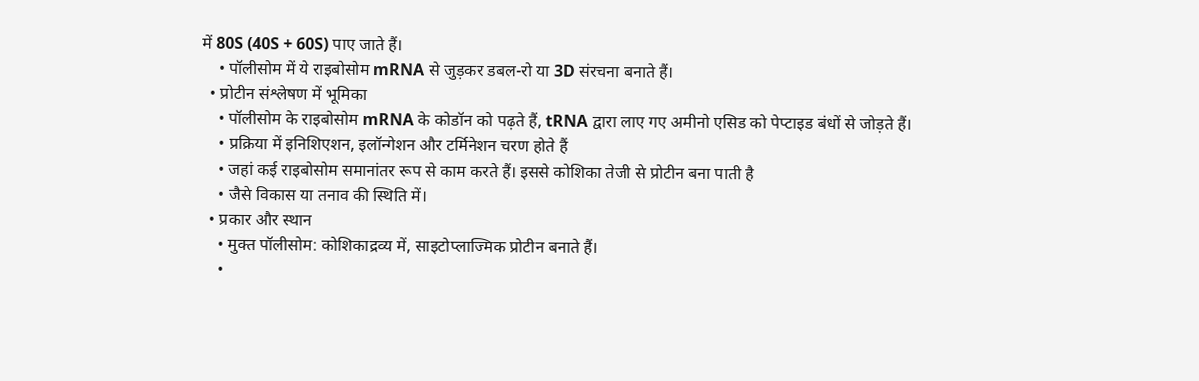में 80S (40S + 60S) पाए जाते हैं।
    • पॉलीसोम में ये राइबोसोम mRNA से जुड़कर डबल-रो या 3D संरचना बनाते हैं।
  • प्रोटीन संश्लेषण में भूमिका
    • पॉलीसोम के राइबोसोम mRNA के कोडॉन को पढ़ते हैं, tRNA द्वारा लाए गए अमीनो एसिड को पेप्टाइड बंधों से जोड़ते हैं।
    • प्रक्रिया में इनिशिएशन, इलॉन्गेशन और टर्मिनेशन चरण होते हैं
    • जहां कई राइबोसोम समानांतर रूप से काम करते हैं। इससे कोशिका तेजी से प्रोटीन बना पाती है
    • जैसे विकास या तनाव की स्थिति में।
  • प्रकार और स्थान
    • मुक्त पॉलीसोम: कोशिकाद्रव्य में, साइटोप्लाज्मिक प्रोटीन बनाते हैं।
    •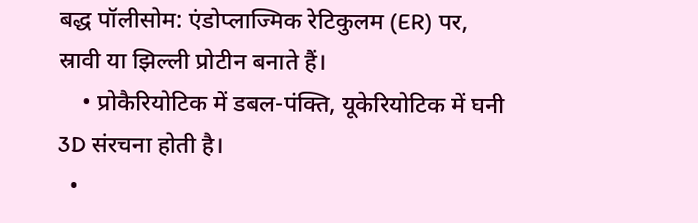बद्ध पॉलीसोम: एंडोप्लाज्मिक रेटिकुलम (ER) पर, स्रावी या झिल्ली प्रोटीन बनाते हैं।
    • प्रोकैरियोटिक में डबल-पंक्ति, यूकेरियोटिक में घनी 3D संरचना होती है।
  •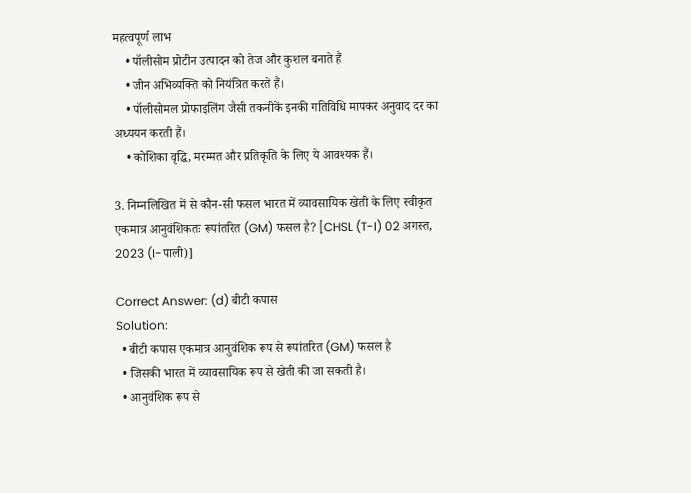महत्वपूर्ण लाभ
    • पॉलीसोम प्रोटीन उत्पादन को तेज और कुशल बनाते हैं
    • जीन अभिव्यक्ति को नियंत्रित करते हैं।
    • पॉलीसोमल प्रोफाइलिंग जैसी तकनीकें इनकी गतिविधि मापकर अनुवाद दर का अध्ययन करती हैं।
    • कोशिका वृद्धि, मरम्मत और प्रतिकृति के लिए ये आवश्यक हैं।

3. निम्नलिखित में से कौन-सी फसल भारत में व्यावसायिक खेती के लिए स्वीकृत एकमात्र आनुवंशिकतः रूपांतरित (GM) फसल है? [CHSL (T-I) 02 अगस्त, 2023 (I-पाली)]

Correct Answer: (d) बीटी कपास
Solution:
  • बीटी कपास एकमात्र आनुवंशिक रूप से रूपांतरित (GM) फसल है
  • जिसकी भारत में व्यावसायिक रूप से खेती की जा सकती है।
  • आनुवंशिक रूप से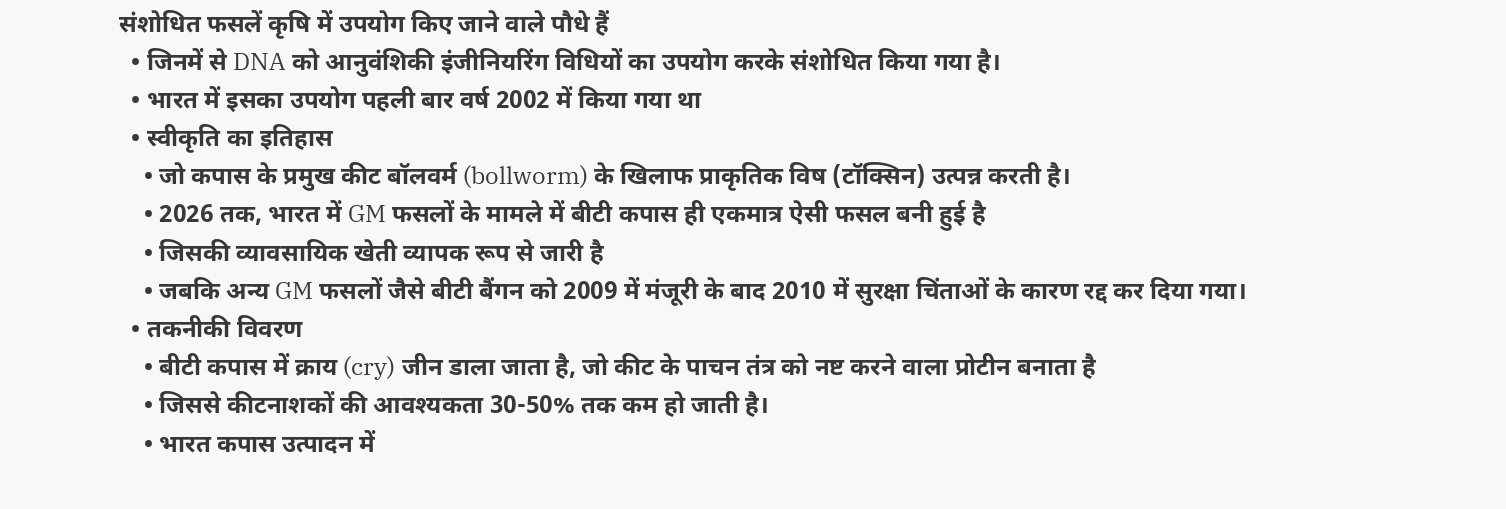संशोधित फसलें कृषि में उपयोग किए जाने वाले पौधे हैं
  • जिनमें से DNA को आनुवंशिकी इंजीनियरिंग विधियों का उपयोग करके संशोधित किया गया है।
  • भारत में इसका उपयोग पहली बार वर्ष 2002 में किया गया था
  • स्वीकृति का इतिहास
    • जो कपास के प्रमुख कीट बॉलवर्म (bollworm) के खिलाफ प्राकृतिक विष (टॉक्सिन) उत्पन्न करती है।
    • 2026 तक, भारत में GM फसलों के मामले में बीटी कपास ही एकमात्र ऐसी फसल बनी हुई है
    • जिसकी व्यावसायिक खेती व्यापक रूप से जारी है
    • जबकि अन्य GM फसलों जैसे बीटी बैंगन को 2009 में मंजूरी के बाद 2010 में सुरक्षा चिंताओं के कारण रद्द कर दिया गया।
  • तकनीकी विवरण
    • बीटी कपास में क्राय (cry) जीन डाला जाता है, जो कीट के पाचन तंत्र को नष्ट करने वाला प्रोटीन बनाता है
    • जिससे कीटनाशकों की आवश्यकता 30-50% तक कम हो जाती है।
    • भारत कपास उत्पादन में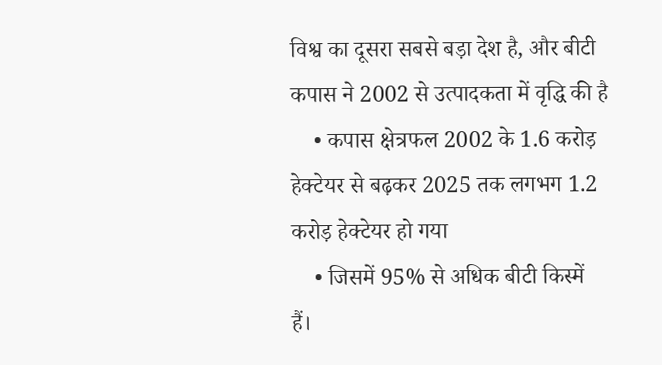विश्व का दूसरा सबसे बड़ा देश है, और बीटी कपास ने 2002 से उत्पादकता में वृद्धि की है
    • कपास क्षेत्रफल 2002 के 1.6 करोड़ हेक्टेयर से बढ़कर 2025 तक लगभग 1.2 करोड़ हेक्टेयर हो गया
    • जिसमें 95% से अधिक बीटी किस्में हैं।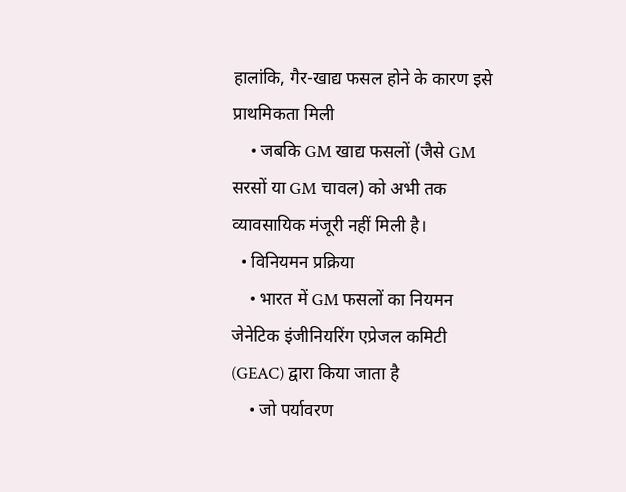हालांकि, गैर-खाद्य फसल होने के कारण इसे प्राथमिकता मिली
    • जबकि GM खाद्य फसलों (जैसे GM सरसों या GM चावल) को अभी तक व्यावसायिक मंजूरी नहीं मिली है।
  • विनियमन प्रक्रिया
    • भारत में GM फसलों का नियमन जेनेटिक इंजीनियरिंग एप्रेजल कमिटी (GEAC) द्वारा किया जाता है
    • जो पर्यावरण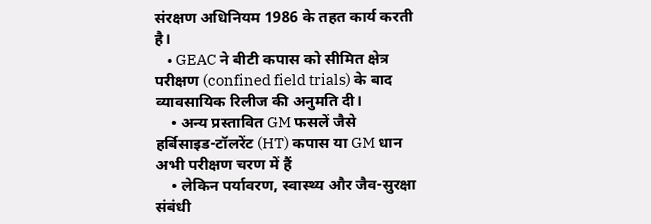संरक्षण अधिनियम 1986 के तहत कार्य करती है।
    • GEAC ने बीटी कपास को सीमित क्षेत्र परीक्षण (confined field trials) के बाद व्यावसायिक रिलीज की अनुमति दी।
    • अन्य प्रस्तावित GM फसलें जैसे हर्बिसाइड-टॉलरेंट (HT) कपास या GM धान अभी परीक्षण चरण में हैं
    • लेकिन पर्यावरण, स्वास्थ्य और जैव-सुरक्षा संबंधी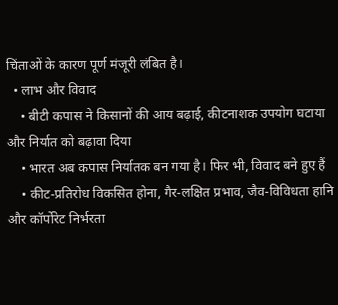चिंताओं के कारण पूर्ण मंजूरी लंबित है।
  • लाभ और विवाद
    • बीटी कपास ने किसानों की आय बढ़ाई, कीटनाशक उपयोग घटाया और निर्यात को बढ़ावा दिया
    • भारत अब कपास निर्यातक बन गया है। फिर भी, विवाद बने हुए हैं
    • कीट-प्रतिरोध विकसित होना, गैर-लक्षित प्रभाव, जैव-विविधता हानि और कॉर्पोरेट निर्भरता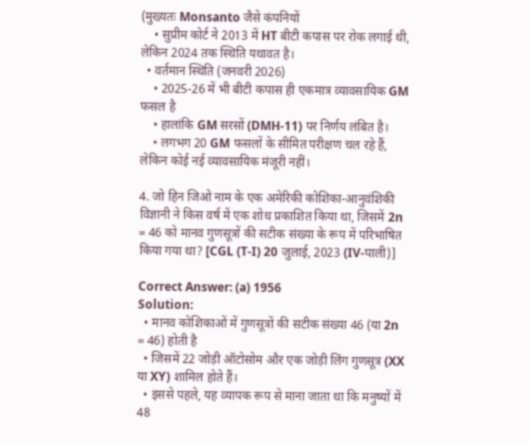(मुख्यतः Monsanto जैसे कंपनियों
    • सुप्रीम कोर्ट ने 2013 में HT बीटी कपास पर रोक लगाई थी, लेकिन 2024 तक स्थिति यथावत है।
  • वर्तमान स्थिति (जनवरी 2026)
    • 2025-26 में भी बीटी कपास ही एकमात्र व्यावसायिक GM फसल है
    • हालांकि GM सरसों (DMH-11) पर निर्णय लंबित है।
    • लगभग 20 GM फसलों के सीमित परीक्षण चल रहे हैं, लेकिन कोई नई व्यावसायिक मंजूरी नहीं।

4. जो हिन जिओ नाम के एक अमेरिकी कोशिका-आनुवंशिकी विज्ञानी ने किस वर्ष में एक शोध प्रकाशित किया था, जिसमें 2n = 46 को मानव गुणसूत्रों की सटीक संख्या के रूप में परिभाषित किया गया था? [CGL (T-I) 20 जुलाई, 2023 (IV-पाली)]

Correct Answer: (a) 1956
Solution:
  • मानव कोशिकाओं में गुणसूत्रों की सटीक संख्या 46 (या 2n = 46) होती है
  • जिसमें 22 जोड़ी ऑटोसोम और एक जोड़ी लिंग गुणसूत्र (XX या XY) शामिल होते हैं।
  • इससे पहले, यह व्यापक रूप से माना जाता था कि मनुष्यों में 48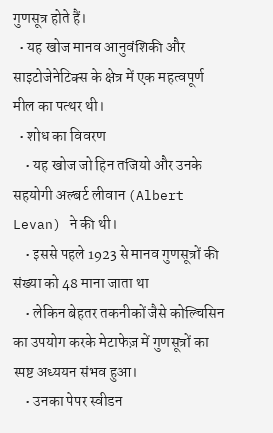गुणसूत्र होते हैं।
  • यह खोज मानव आनुवंशिकी और साइटोजेनेटिक्स के क्षेत्र में एक महत्वपूर्ण मील का पत्थर थी।
  • शोध का विवरण
    • यह खोज जो हिन तजियो और उनके सहयोगी अल्बर्ट लीवान (Albert Levan) ने की थी।
    • इससे पहले 1923 से मानव गुणसूत्रों की संख्या को 48 माना जाता था
    • लेकिन बेहतर तकनीकों जैसे कोल्चिसिन का उपयोग करके मेटाफेज़ में गुणसूत्रों का स्पष्ट अध्ययन संभव हुआ।
    • उनका पेपर स्वीडन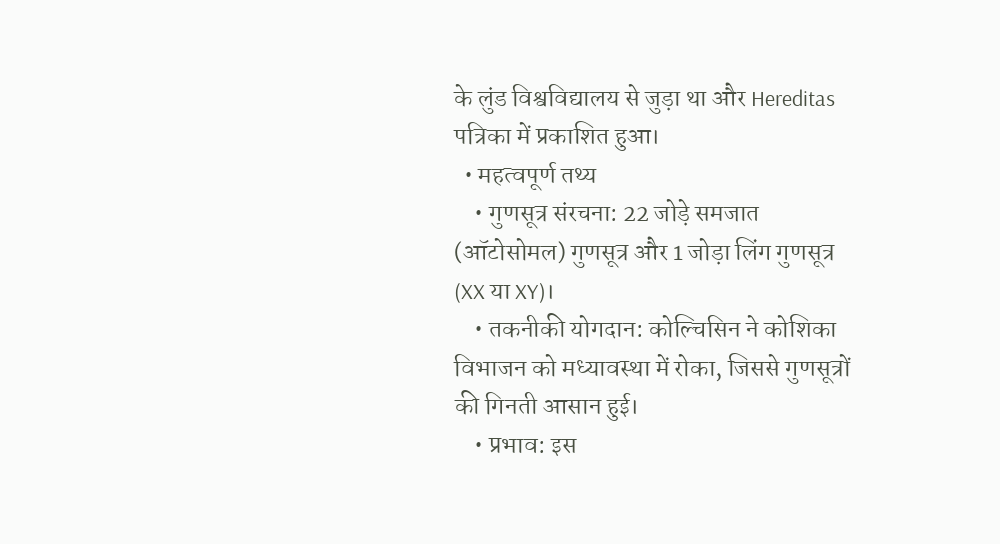के लुंड विश्वविद्यालय से जुड़ा था और Hereditas पत्रिका में प्रकाशित हुआ।
  • महत्वपूर्ण तथ्य
    • गुणसूत्र संरचना: 22 जोड़े समजात (ऑटोसोमल) गुणसूत्र और 1 जोड़ा लिंग गुणसूत्र (XX या XY)।
    • तकनीकी योगदान: कोल्चिसिन ने कोशिका विभाजन को मध्यावस्था में रोका, जिससे गुणसूत्रों की गिनती आसान हुई।
    • प्रभाव: इस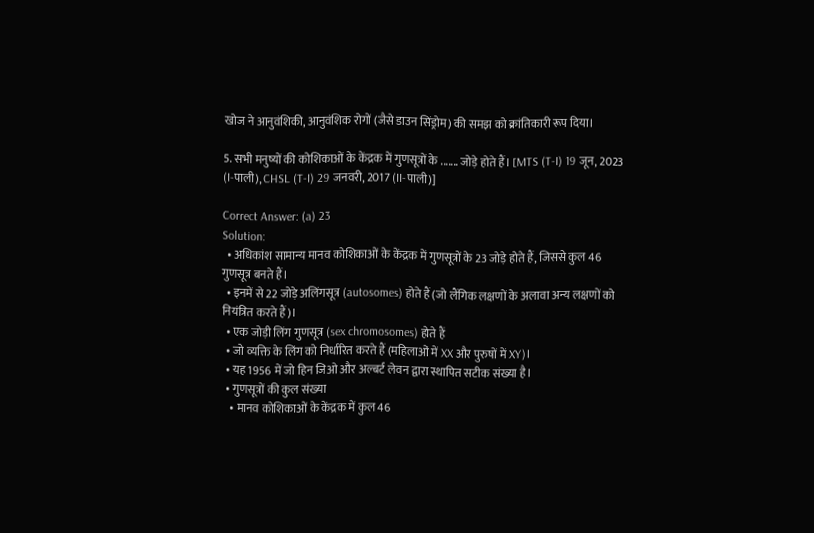खोज ने आनुवंशिकी, आनुवंशिक रोगों (जैसे डाउन सिंड्रोम) की समझ को क्रांतिकारी रूप दिया।

5. सभी मनुष्यों की कोशिकाओं के केंद्रक में गुणसूत्रों के ....... जोड़े होते हैं। [MTS (T-I) 19 जून, 2023 (I-पाली), CHSL (T-I) 29 जनवरी, 2017 (II-पाली)]

Correct Answer: (a) 23
Solution:
  • अधिकांश सामान्य मानव कोशिकाओं के केंद्रक में गुणसूत्रों के 23 जोड़े होते हैं, जिससे कुल 46 गुणसूत्र बनते हैं।
  • इनमें से 22 जोड़े अलिंगसूत्र (autosomes) होते हैं (जो लैंगिक लक्षणों के अलावा अन्य लक्षणों को नियंत्रित करते हैं)।
  • एक जोड़ी लिंग गुणसूत्र (sex chromosomes) होते हैं
  • जो व्यक्ति के लिंग को निर्धारित करते हैं (महिलाओं में XX और पुरुषों में XY)।
  • यह 1956 में जो हिन जिओ और अल्बर्ट लेवन द्वारा स्थापित सटीक संख्या है।
  • गुणसूत्रों की कुल संख्या
    • मानव कोशिकाओं के केंद्रक में कुल 46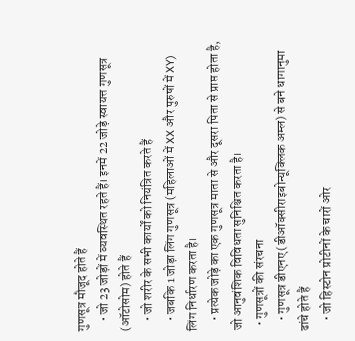गुणसूत्र मौजूद होते हैं
    • जो 23 जोड़ों में व्यवस्थित रहते हैं। इनमें 22 जोड़े स्वायत्त गुणसूत्र (ऑटोसोम) होते हैं
    • जो शरीर के सभी कार्यों को नियंत्रित करते हैं
    • जबकि 1 जोड़ा लिंग गुणसूत्र (महिलाओं में XX और पुरुषों में XY) लिंग निर्धारण करता है।
    • प्रत्येक जोड़े का एक गुणसूत्र माता से और दूसरा पिता से प्राप्त होता है, जो आनुवंशिक विविधता सुनिश्चित करता है।
  • गुणसूत्रों की संरचना
    • गुणसूत्र डीएनए (डीऑक्सीराइबोन्यूक्लिक अम्ल) से बने धागानुमा ढांचे होते हैं
    • जो हिस्टोन प्रोटीनों के चारों ओर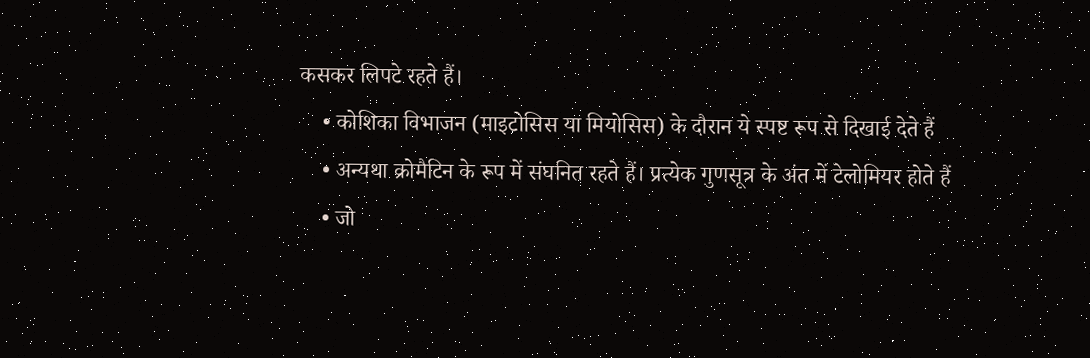कसकर लिपटे रहते हैं।
    • कोशिका विभाजन (माइटोसिस या मियोसिस) के दौरान ये स्पष्ट रूप से दिखाई देते हैं
    • अन्यथा क्रोमैटिन के रूप में संघनित रहते हैं। प्रत्येक गुणसूत्र के अंत में टेलोमियर होते हैं
    • जो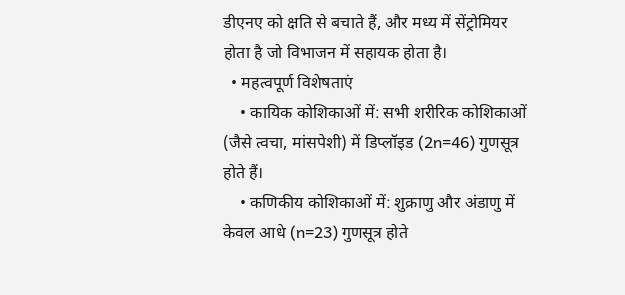डीएनए को क्षति से बचाते हैं, और मध्य में सेंट्रोमियर होता है जो विभाजन में सहायक होता है।
  • महत्वपूर्ण विशेषताएं
    • कायिक कोशिकाओं में: सभी शरीरिक कोशिकाओं (जैसे त्वचा, मांसपेशी) में डिप्लॉइड (2n=46) गुणसूत्र होते हैं।
    • कणिकीय कोशिकाओं में: शुक्राणु और अंडाणु में केवल आधे (n=23) गुणसूत्र होते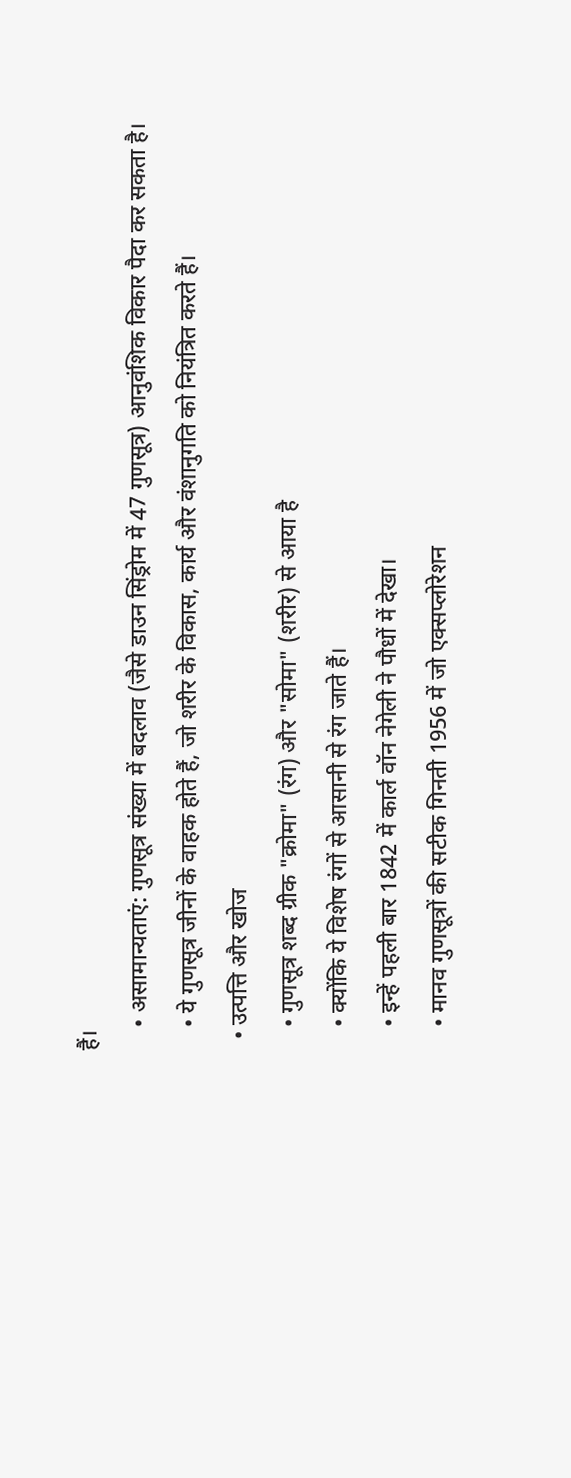हैं।
    • असामान्यताएं: गुणसूत्र संख्या में बदलाव (जैसे डाउन सिंड्रोम में 47 गुणसूत्र) आनुवंशिक विकार पैदा कर सकता है।
    • ये गुणसूत्र जीनों के वाहक होते हैं, जो शरीर के विकास, कार्य और वंशानुगति को नियंत्रित करते हैं।
  • उत्पत्ति और खोज
    • गुणसूत्र शब्द ग्रीक "क्रोमा" (रंग) और "सोमा" (शरीर) से आया है
    • क्योंकि ये विशेष रंगों से आसानी से रंग जाते हैं।
    • इन्हें पहली बार 1842 में कार्ल वॉन नेगेली ने पौधों में देखा।
    • मानव गुणसूत्रों की सटीक गिनती 1956 में जो एक्सप्लोरेशन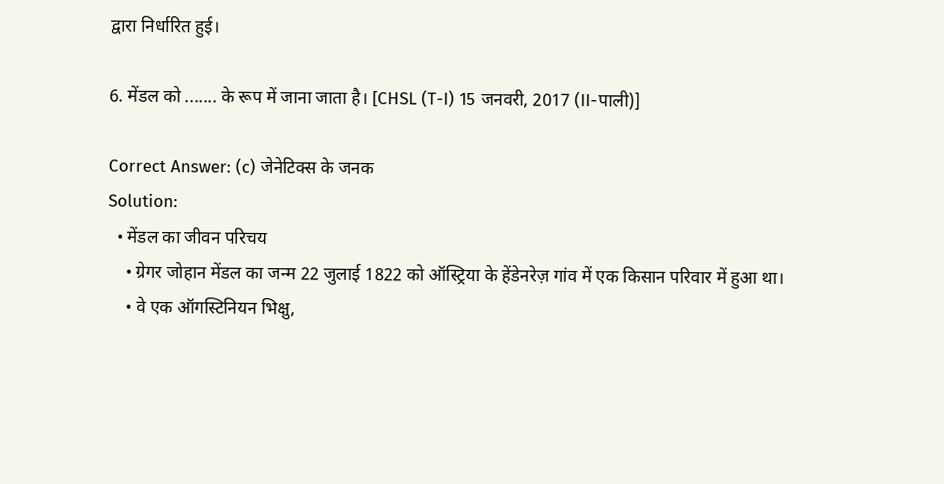द्वारा निर्धारित हुई।

6. मेंडल को ....... के रूप में जाना जाता है। [CHSL (T-I) 15 जनवरी, 2017 (II-पाली)]

Correct Answer: (c) जेनेटिक्स के जनक
Solution:
  • मेंडल का जीवन परिचय
    • ग्रेगर जोहान मेंडल का जन्म 22 जुलाई 1822 को ऑस्ट्रिया के हेंडेनरेज़ गांव में एक किसान परिवार में हुआ था।
    • वे एक ऑगस्टिनियन भिक्षु,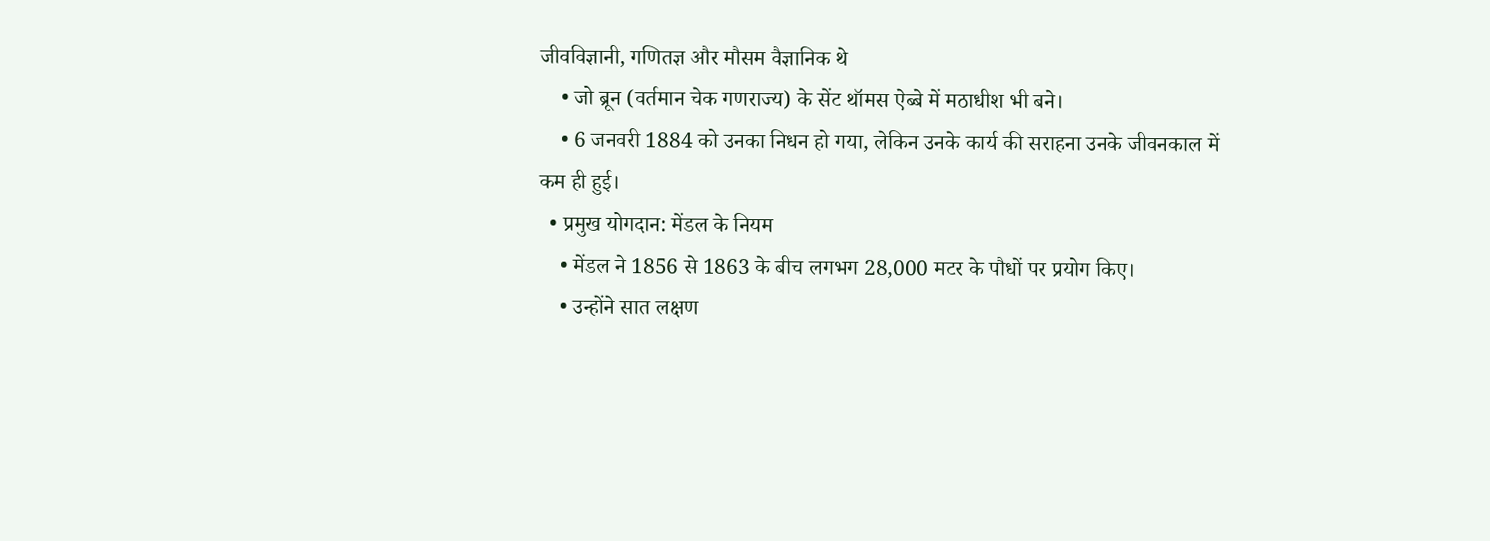जीवविज्ञानी, गणितज्ञ और मौसम वैज्ञानिक थे
    • जो ब्रून (वर्तमान चेक गणराज्य) के सेंट थॉमस ऐब्बे में मठाधीश भी बने।
    • 6 जनवरी 1884 को उनका निधन हो गया, लेकिन उनके कार्य की सराहना उनके जीवनकाल में कम ही हुई।
  • प्रमुख योगदान: मेंडल के नियम
    • मेंडल ने 1856 से 1863 के बीच लगभग 28,000 मटर के पौधों पर प्रयोग किए।
    • उन्होंने सात लक्षण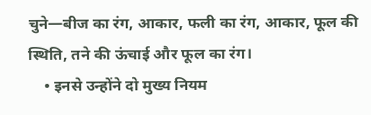चुने—बीज का रंग, आकार, फली का रंग, आकार, फूल की स्थिति, तने की ऊंचाई और फूल का रंग।
    • इनसे उन्होंने दो मुख्य नियम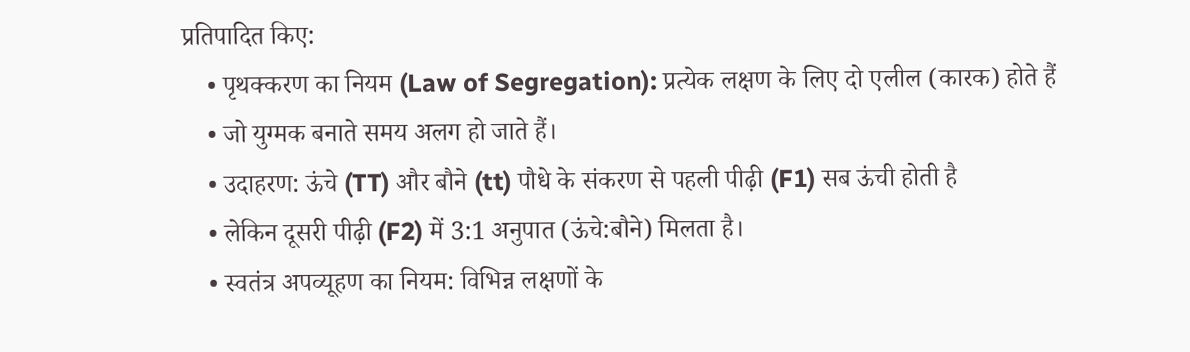प्रतिपादित किए:
    • पृथक्करण का नियम (Law of Segregation): प्रत्येक लक्षण के लिए दो एलील (कारक) होते हैं
    • जो युग्मक बनाते समय अलग हो जाते हैं।
    • उदाहरण: ऊंचे (TT) और बौने (tt) पौधे के संकरण से पहली पीढ़ी (F1) सब ऊंची होती है
    • लेकिन दूसरी पीढ़ी (F2) में 3:1 अनुपात (ऊंचे:बौने) मिलता है।
    • स्वतंत्र अपव्यूहण का नियम: विभिन्न लक्षणों के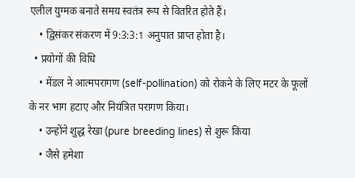एलील युग्मक बनाते समय स्वतंत्र रूप से वितरित होते हैं।
    • द्विसंकर संकरण में 9:3:3:1 अनुपात प्राप्त होता है।
  • प्रयोगों की विधि
    • मेंडल ने आत्मपरागण (self-pollination) को रोकने के लिए मटर के फूलों के नर भाग हटाए और नियंत्रित परागण किया।
    • उन्होंने शुद्ध रेखा (pure breeding lines) से शुरू किया
    • जैसे हमेशा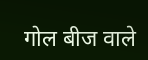गोल बीज वाले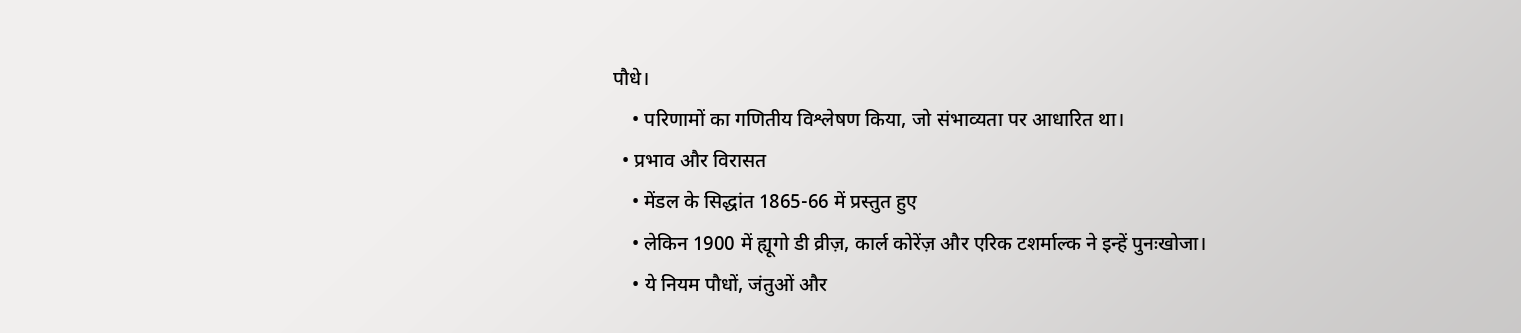पौधे।
    • परिणामों का गणितीय विश्लेषण किया, जो संभाव्यता पर आधारित था।
  • प्रभाव और विरासत
    • मेंडल के सिद्धांत 1865-66 में प्रस्तुत हुए
    • लेकिन 1900 में ह्यूगो डी व्रीज़, कार्ल कोरेंज़ और एरिक टशर्माल्क ने इन्हें पुनःखोजा।
    • ये नियम पौधों, जंतुओं और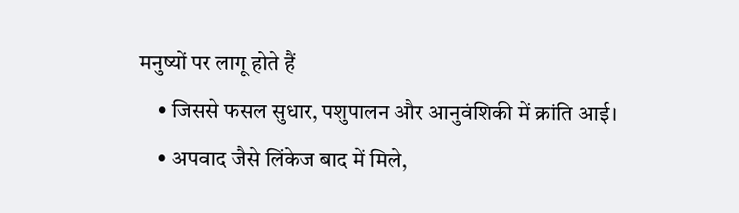मनुष्यों पर लागू होते हैं
    • जिससे फसल सुधार, पशुपालन और आनुवंशिकी में क्रांति आई।
    • अपवाद जैसे लिंकेज बाद में मिले,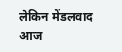लेकिन मेंडलवाद आज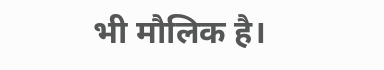भी मौलिक है।